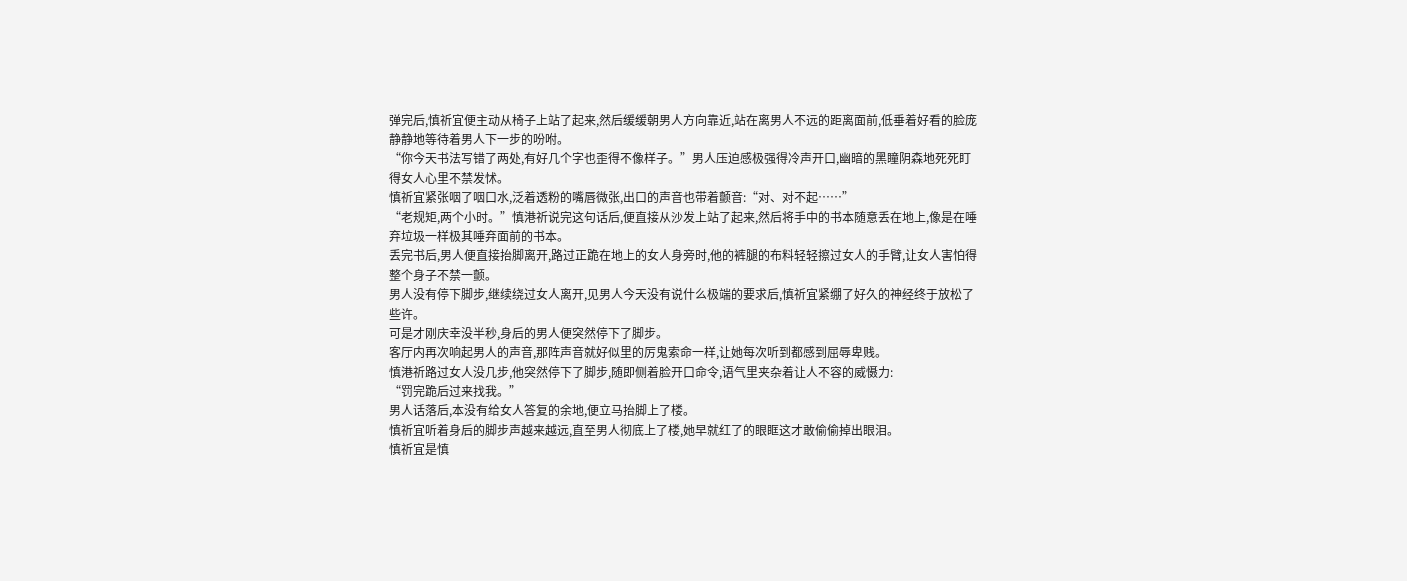弹完后,慎祈宜便主动从椅子上站了起来,然后缓缓朝男人方向靠近,站在离男人不远的距离面前,低垂着好看的脸庞静静地等待着男人下一步的吩咐。
“你今天书法写错了两处,有好几个字也歪得不像样子。”男人压迫感极强得冷声开口,幽暗的黑瞳阴森地死死盯得女人心里不禁发怵。
慎祈宜紧张咽了咽口水,泛着透粉的嘴唇微张,出口的声音也带着颤音:“对、对不起……”
“老规矩,两个小时。”慎港祈说完这句话后,便直接从沙发上站了起来,然后将手中的书本随意丢在地上,像是在唾弃垃圾一样极其唾弃面前的书本。
丢完书后,男人便直接抬脚离开,路过正跪在地上的女人身旁时,他的裤腿的布料轻轻擦过女人的手臂,让女人害怕得整个身子不禁一颤。
男人没有停下脚步,继续绕过女人离开,见男人今天没有说什么极端的要求后,慎祈宜紧绷了好久的神经终于放松了些许。
可是才刚庆幸没半秒,身后的男人便突然停下了脚步。
客厅内再次响起男人的声音,那阵声音就好似里的厉鬼索命一样,让她每次听到都感到屈辱卑贱。
慎港祈路过女人没几步,他突然停下了脚步,随即侧着脸开口命令,语气里夹杂着让人不容的威慑力:
“罚完跪后过来找我。”
男人话落后,本没有给女人答复的余地,便立马抬脚上了楼。
慎祈宜听着身后的脚步声越来越远,直至男人彻底上了楼,她早就红了的眼眶这才敢偷偷掉出眼泪。
慎祈宜是慎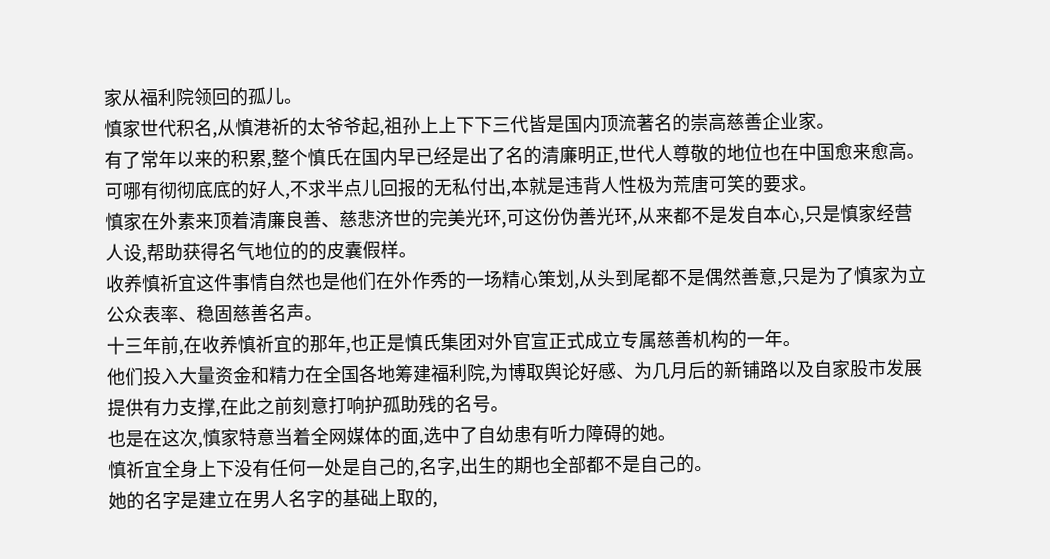家从福利院领回的孤儿。
慎家世代积名,从慎港祈的太爷爷起,祖孙上上下下三代皆是国内顶流著名的崇高慈善企业家。
有了常年以来的积累,整个慎氏在国内早已经是出了名的清廉明正,世代人尊敬的地位也在中国愈来愈高。
可哪有彻彻底底的好人,不求半点儿回报的无私付出,本就是违背人性极为荒唐可笑的要求。
慎家在外素来顶着清廉良善、慈悲济世的完美光环,可这份伪善光环,从来都不是发自本心,只是慎家经营人设,帮助获得名气地位的的皮囊假样。
收养慎祈宜这件事情自然也是他们在外作秀的一场精心策划,从头到尾都不是偶然善意,只是为了慎家为立公众表率、稳固慈善名声。
十三年前,在收养慎祈宜的那年,也正是慎氏集团对外官宣正式成立专属慈善机构的一年。
他们投入大量资金和精力在全国各地筹建福利院,为博取舆论好感、为几月后的新铺路以及自家股市发展提供有力支撑,在此之前刻意打响护孤助残的名号。
也是在这次,慎家特意当着全网媒体的面,选中了自幼患有听力障碍的她。
慎祈宜全身上下没有任何一处是自己的,名字,出生的期也全部都不是自己的。
她的名字是建立在男人名字的基础上取的,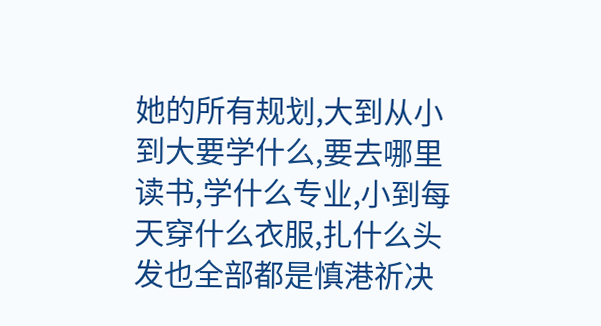她的所有规划,大到从小到大要学什么,要去哪里读书,学什么专业,小到每天穿什么衣服,扎什么头发也全部都是慎港祈决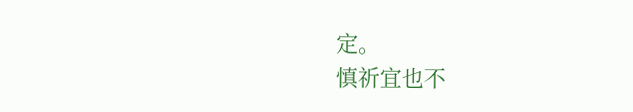定。
慎祈宜也不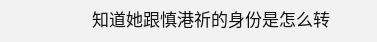知道她跟慎港祈的身份是怎么转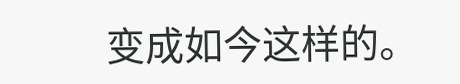变成如今这样的。